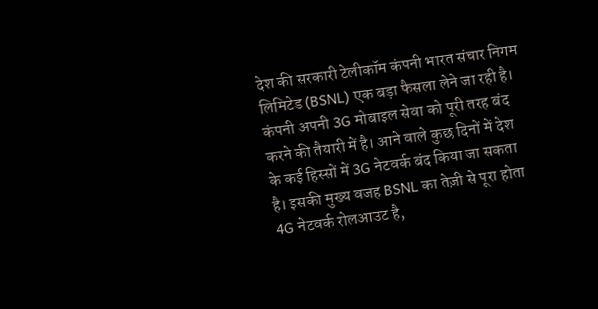देश की सरकारी टेलीकॉम कंपनी भारत संचार निगम लिमिटेड (BSNL) एक बड़ा फैसला लेने जा रही है। कंपनी अपनी 3G मोबाइल सेवा को पूरी तरह बंद करने की तैयारी में है। आने वाले कुछ दिनों में देश के कई हिस्सों में 3G नेटवर्क बंद किया जा सकता है। इसकी मुख्य वजह BSNL का तेज़ी से पूरा होता 4G नेटवर्क रोलआउट है,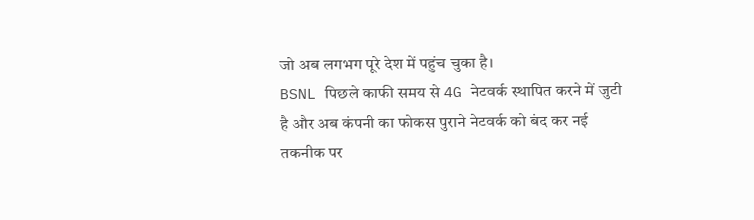जो अब लगभग पूरे देश में पहुंच चुका है।
BSNL पिछले काफी समय से 4G नेटवर्क स्थापित करने में जुटी है और अब कंपनी का फोकस पुराने नेटवर्क को बंद कर नई तकनीक पर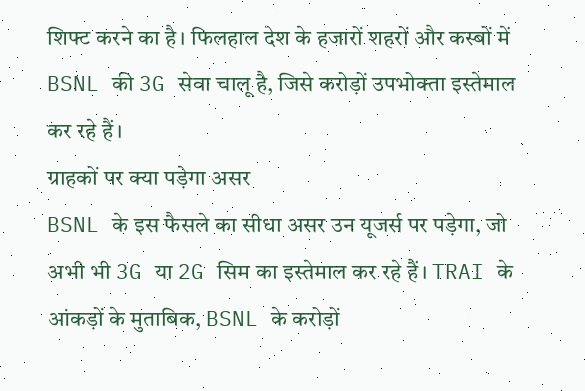शिफ्ट करने का है। फिलहाल देश के हजारों शहरों और कस्बों में BSNL की 3G सेवा चालू है, जिसे करोड़ों उपभोक्ता इस्तेमाल कर रहे हैं।
ग्राहकों पर क्या पड़ेगा असर
BSNL के इस फैसले का सीधा असर उन यूजर्स पर पड़ेगा, जो अभी भी 3G या 2G सिम का इस्तेमाल कर रहे हैं। TRAI के आंकड़ों के मुताबिक, BSNL के करोड़ों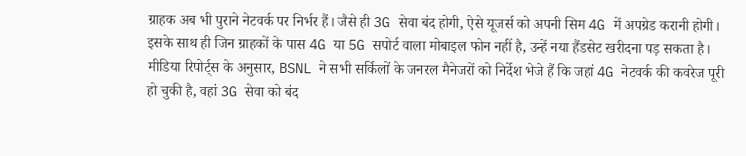ग्राहक अब भी पुराने नेटवर्क पर निर्भर हैं। जैसे ही 3G सेवा बंद होगी, ऐसे यूजर्स को अपनी सिम 4G में अपग्रेड करानी होगी।
इसके साथ ही जिन ग्राहकों के पास 4G या 5G सपोर्ट वाला मोबाइल फोन नहीं है, उन्हें नया हैंडसेट खरीदना पड़ सकता है। मीडिया रिपोर्ट्स के अनुसार, BSNL ने सभी सर्किलों के जनरल मैनेजरों को निर्देश भेजे हैं कि जहां 4G नेटवर्क की कवरेज पूरी हो चुकी है, वहां 3G सेवा को बंद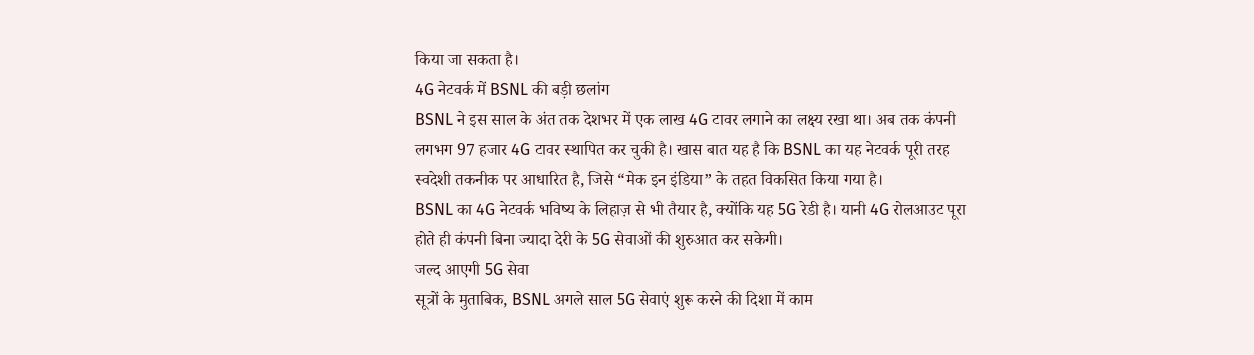किया जा सकता है।
4G नेटवर्क में BSNL की बड़ी छलांग
BSNL ने इस साल के अंत तक देशभर में एक लाख 4G टावर लगाने का लक्ष्य रखा था। अब तक कंपनी लगभग 97 हजार 4G टावर स्थापित कर चुकी है। खास बात यह है कि BSNL का यह नेटवर्क पूरी तरह स्वदेशी तकनीक पर आधारित है, जिसे “मेक इन इंडिया” के तहत विकसित किया गया है।
BSNL का 4G नेटवर्क भविष्य के लिहाज़ से भी तैयार है, क्योंकि यह 5G रेडी है। यानी 4G रोलआउट पूरा होते ही कंपनी बिना ज्यादा देरी के 5G सेवाओं की शुरुआत कर सकेगी।
जल्द आएगी 5G सेवा
सूत्रों के मुताबिक, BSNL अगले साल 5G सेवाएं शुरू करने की दिशा में काम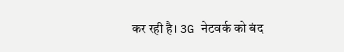कर रही है। 3G नेटवर्क को बंद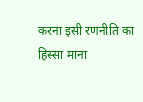करना इसी रणनीति का हिस्सा माना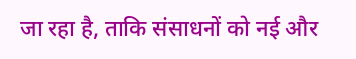जा रहा है, ताकि संसाधनों को नई और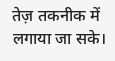तेज़ तकनीक में लगाया जा सके।